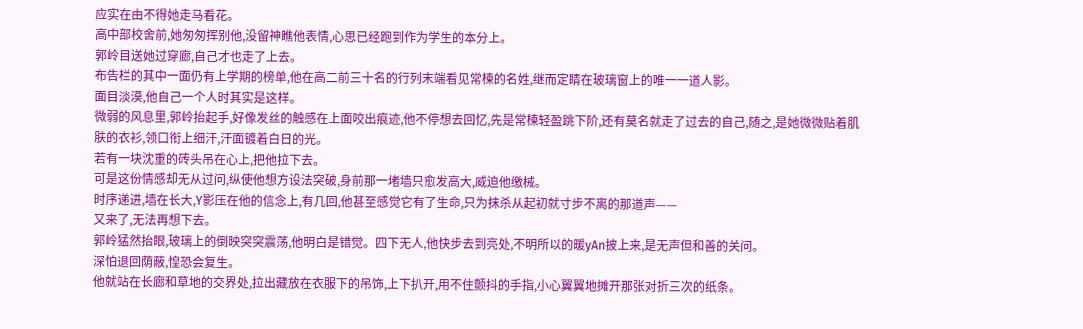应实在由不得她走马看花。
高中部校舍前,她匆匆挥别他,没留神瞧他表情,心思已经跑到作为学生的本分上。
郭岭目送她过穿廊,自己才也走了上去。
布告栏的其中一面仍有上学期的榜单,他在高二前三十名的行列末端看见常楝的名姓,继而定睛在玻璃窗上的唯一一道人影。
面目淡漠,他自己一个人时其实是这样。
微弱的风息里,郭岭抬起手,好像发丝的触感在上面咬出痕迹,他不停想去回忆,先是常楝轻盈跳下阶,还有莫名就走了过去的自己,随之,是她微微贴着肌肤的衣衫,领口衔上细汗,汗面镀着白日的光。
若有一块沈重的砖头吊在心上,把他拉下去。
可是这份情感却无从过问,纵使他想方设法突破,身前那一堵墙只愈发高大,威迫他缴械。
时序递进,墙在长大,Y影压在他的信念上,有几回,他甚至感觉它有了生命,只为抹杀从起初就寸步不离的那道声——
又来了,无法再想下去。
郭岭猛然抬眼,玻璃上的倒映突突震荡,他明白是错觉。四下无人,他快步去到亮处,不明所以的暖yAn披上来,是无声但和善的关问。
深怕退回荫蔽,惶恐会复生。
他就站在长廊和草地的交界处,拉出藏放在衣服下的吊饰,上下扒开,用不住颤抖的手指,小心翼翼地摊开那张对折三次的纸条。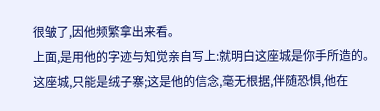很皱了,因他频繁拿出来看。
上面,是用他的字迹与知觉亲自写上:就明白这座城是你手所造的。
这座城,只能是绒子寨;这是他的信念,毫无根据,伴随恐惧,他在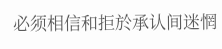必须相信和拒於承认间迷惘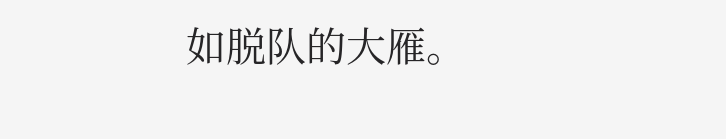如脱队的大雁。